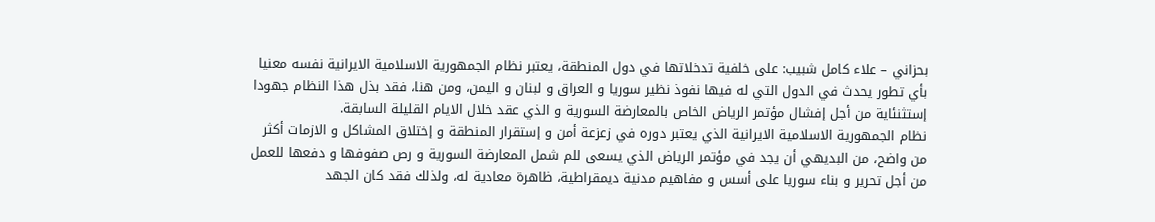بحزاني – علاء کامل شبيب: على خلفية تدخلاتها في دول المنطقة، يعتبر نظام الجمهورية الاسلامية الايرانية نفسه معنيا بأي تطور يحدث في الدول التي له فيها نفوذ نظير سوريا و العراق و لبنان و اليمن، ومن هنا، فقد بذل هذا النظام جهودا إستثنئاية من أجل إفشال مؤتمر الرياض الخاص بالمعارضة السورية و الذي عقد خلال الايام القليلة السابقة.
نظام الجمهورية الاسلامية الايرانية الذي يعتبر دوره في زعزعة أمن و إستقرار المنطقة و إختلاق المشاکل و الازمات أکثر من واضح، من البديهي أن يجد في مؤتمر الرياض الذي يسعى للم شمل المعارضة السورية و رص صفوفها و دفعها للعمل من أجل تحرير و بناء سوريا على أسس و مفاهيم مدنية ديمقراطية، ظاهرة معادية له، ولذلك فقد کان الجهد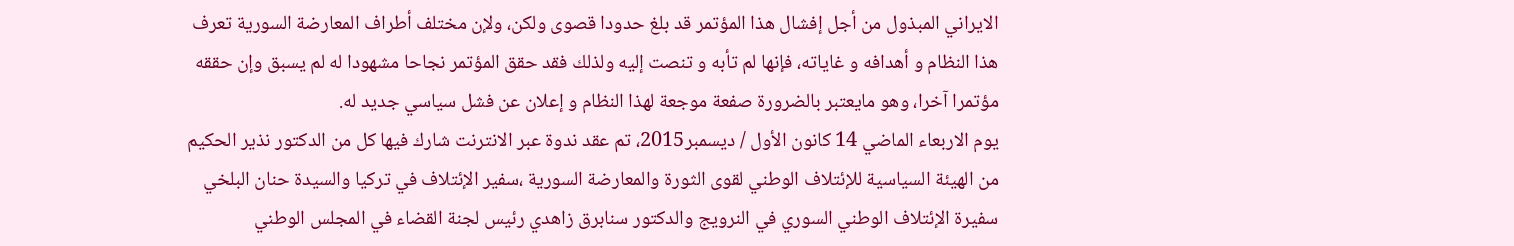الايراني المبذول من أجل إفشال هذا المؤتمر قد بلغ حدودا قصوى ولکن، ولإن مختلف أطراف المعارضة السورية تعرف هذا النظام و أهدافه و غاياته، فإنها لم تأبه و تنصت إليه ولذلك فقد حقق المؤتمر نجاحا مشهودا له لم يسبق وإن حققه مؤتمرا آخرا، وهو مايعتبر بالضرورة صفعة موجعة لهذا النظام و إعلان عن فشل سياسي جديد له.
يوم الاربعاء الماضي 14 كانون الأول / ديسمبر2015، تم عقد ندوة عبر الانترنت شارك فيها كل من الدكتور نذير الحكيم من الهيئة السياسية للإئتلاف الوطني لقوى الثورة والمعارضة السورية ،سفير الإئتلاف في تركيا والسيدة حنان البلخي سفيرة الإئتلاف الوطني السوري في النرويج والدكتور سنابرق زاهدي رئيس لجنة القضاء في المجلس الوطني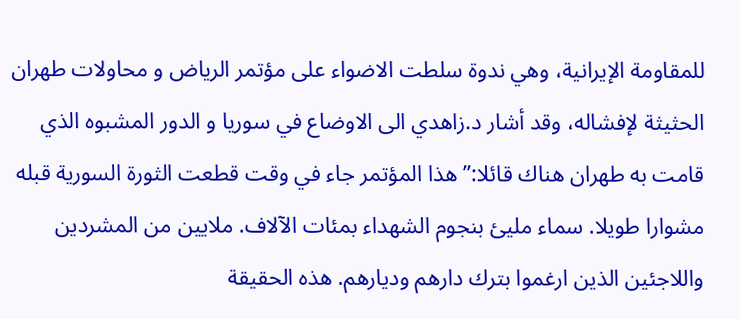للمقاومة الإيرانية، وهي ندوة سلطت الاضواء على مؤتمر الرياض و محاولات طهران الحثيثة لإفشاله، وقد أشار د.زاهدي الى الاوضاع في سوريا و الدور المشبوه الذي قامت به طهران هناك قائلا:” هذا المؤتمر جاء في وقت قطعت الثورة السورية قبله مشوارا طويلا. سماء مليئ بنجوم الشهداء بمئات الآلاف. ملايين من المشردين واللاجئين الذين ارغموا بترك دارهم وديارهم. هذه الحقيقة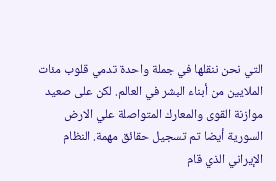التي نحن ننقلها في جملة واحدة تدمي قلوب مئات الملايين من أبناء البشر في العالم. لكن على صعيد موازنة القوى والمعارك المتواصلة علي الارض السورية أيضا تم تسجيل حقائق مهمة. النظام الإيراني الذي قام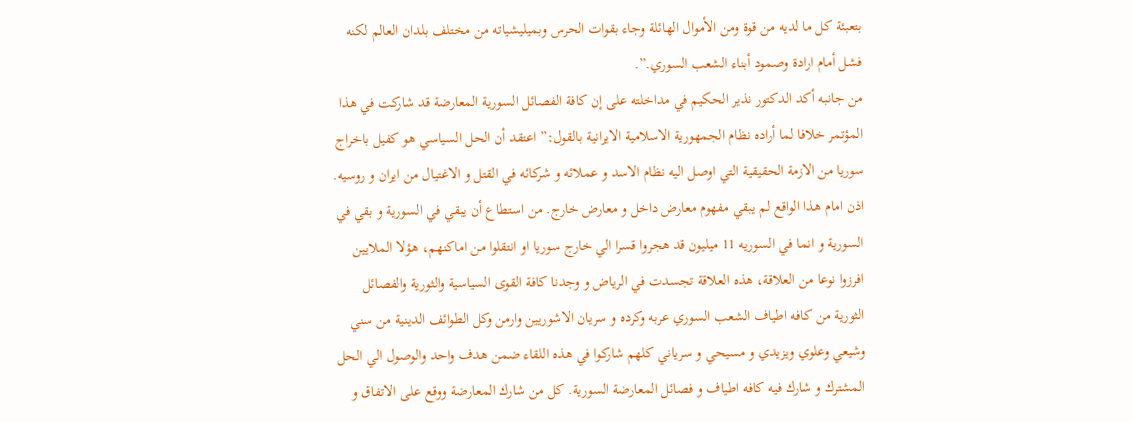بتعبئة كل ما لديه من قوة ومن الأموال الهائلة وجاء بقوات الحرس وبميليشياته من مختلف بلدان العالم لكنه فشل أمام ارادة وصمود أبناء الشعب السوري.”.
من جانبه أکد الدکتور نذير الحکيم في مداخلته على إن کافة الفصائل السورية المعارضة قد شارکت في هذا المؤتمر خلافا لما أراده نظام الجمهورية الاسلامية الايرانية بالقول:” اعتقد أن الحل السياسي هو كفيل باخراج سوريا من الازمة الحقيقية التي اوصل اليه نظام الاسد و عملائه و شركائه في القتل و الاغتيال من ايران و روسيه. اذن امام هذا الواقع لم يبقي مفهوم معارض داخل و معارض خارج. من استطاع أن يبقي في السورية و بقي في السورية و انما في السوريه 11 ميليون قد هجروا قسرا الي خارج سوريا او انتقلوا من اماكنهم، هؤلا الملايين افرزوا نوعا من العلاقة، هذه العلاقة تجسدت في الرياض و وجدنا كافة القوى السياسية والثورية والفصائل الثورية من كافه اطياف الشعب السوري عربه وكرده و سريان الاشوريين وارمن وكل الطوائف الدينية من سني وشيعي وعلوي ويزيدي و مسيحي و سرياني كلهم شاركوا في هذه اللقاء ضمن هدف واحد والوصول الي الحل المشترك و شارك فيه كافه اطياف و فصائل المعارضة السورية. كل من شارك المعارضة ووقع على الاتفاق و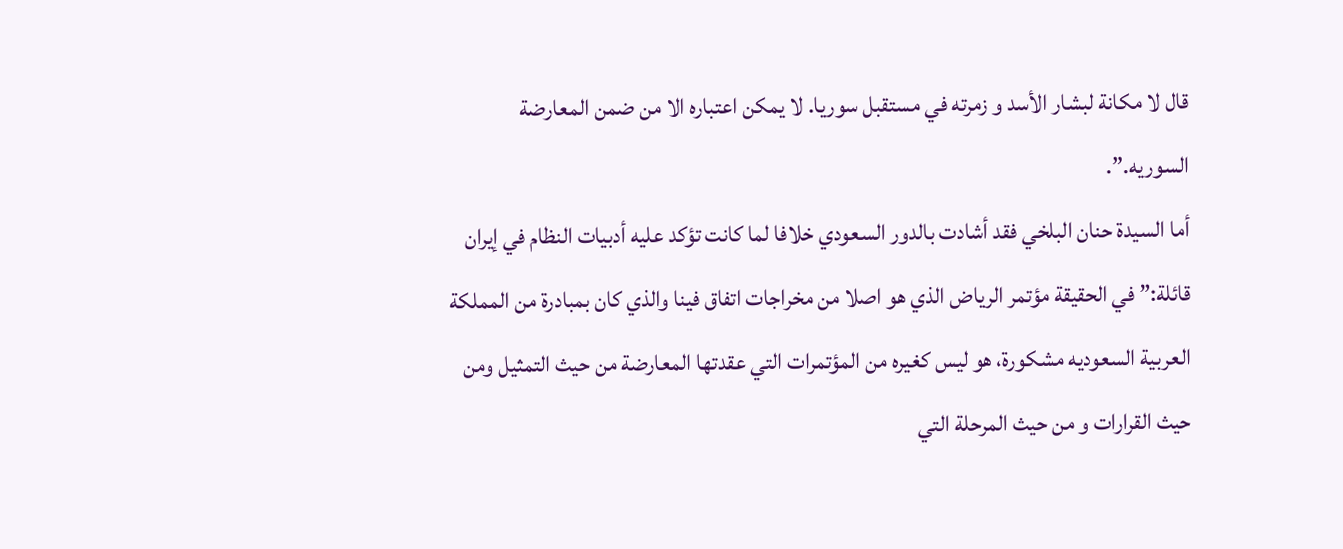قال لا مكانة لبشار الأسد و زمرته في مستقبل سوريا. لا يمكن اعتباره الا من ضمن المعارضة السوريه.”.
أما السيدة حنان البلخي فقد أشادت بالدور السعودي خلافا لما کانت تؤکد عليه أدبيات النظام في إيران قائلة:” في الحقيقة مؤتمر الرياض الذي هو اصلا من مخراجات اتفاق فينا والذي كان بمبادرة من المملكة العربية السعوديه مشكورة، هو ليس كغيره من المؤتمرات التي عقدتها المعارضة من حيث التمثيل ومن حيث القرارات و من حيث المرحلة التي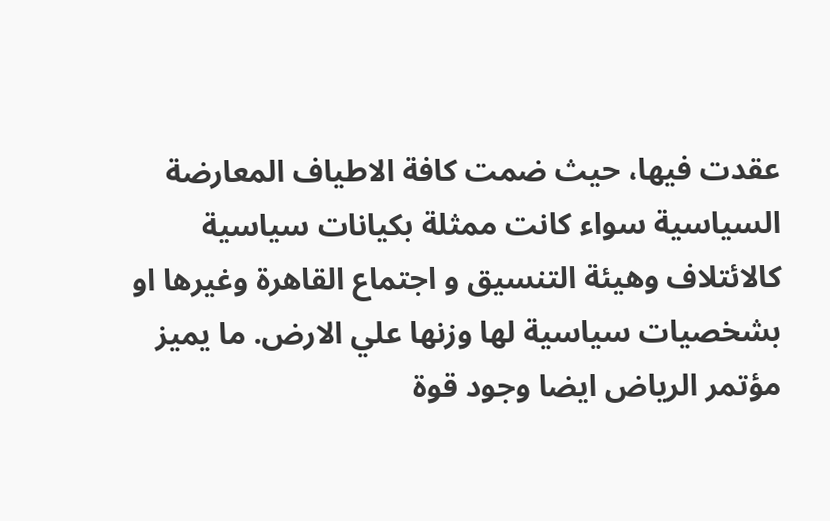عقدت فيها، حيث ضمت كافة الاطياف المعارضة السياسية سواء كانت ممثلة بكيانات سياسية كالائتلاف وهيئة التنسيق و اجتماع القاهرة وغيرها او بشخصيات سياسية لها وزنها علي الارض. ما يميز مؤتمر الرياض ايضا وجود قوة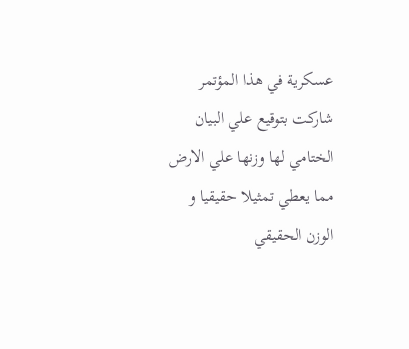عسكرية في هذا المؤتمر شاركت بتوقيع علي البيان الختامي لها وزنها علي الارض مما يعطي تمثيلا حقيقيا و الوزن الحقيقي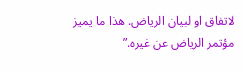لاتفاق او لبيان الرياض. هذا ما يميز مؤتمر الرياض عن غيره.”